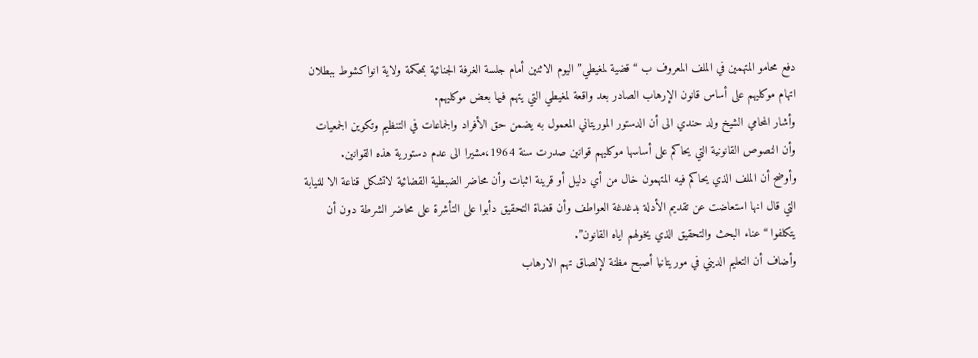دفع محامو المتهمين في الملف المعروف ب “قضية لمغيطي” اليوم الاثنين أمام جلسة الغرفة الجنائية بمحكمة ولاية انواكشوط ببطلان اتهام موكليهم على أساس قانون الإرهاب الصادر بعد واقعة لمغيطي التي يتهم فيها بعض موكليهم.
وأشار المحامي الشيخ ولد حندي الى أن الدستور الموريتاني المعمول به يضمن حق الأفراد والجماعات في التنظيم وتكوين الجمعيات وأن النصوص القانونية التي يحاكم على أساسها موكليهم قوانين صدرت سنة 1964،مشيرا الى عدم دستورية هذه القوانين.
وأوضح أن الملف الذي يحاكم فيه المتهمون خال من أي دليل أو قرينة اثبات وأن محاضر الضبطية القضائية لاتشكل قناعة الا للنيابة التي قال انها استعاضت عن تقديم الأدلة بدغدغة العواطف وأن قضاة التحقيق دأبوا على التأشرة على محاضر الشرطة دون أن يتكلفوا “عناء البحث والتحقيق الذي يخولهم اياه القانون”.
وأضاف أن التعليم الديني في موريتانيا أصبح مظنة لإلصاق تهم الارهاب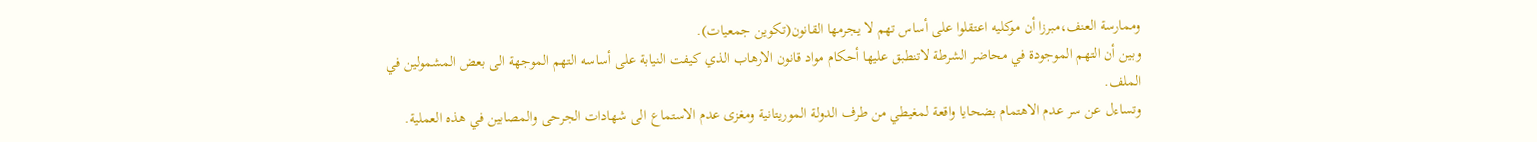وممارسة العنف،مبرزا أن موكليه اعتقلوا على أساس تهم لا يجرمها القانون(تكوين جمعيات).
وبين أن التهم الموجودة في محاضر الشرطة لاتنطبق عليها أحكام مواد قانون الارهاب الذي كيفت النيابة على أساسه التهم الموجهة الى بعض المشمولين في الملف.
وتساءل عن سر عدم الاهتمام بضحايا واقعة لمغيطي من طرف الدولة الموريتانية ومغزى عدم الاستماع الى شهادات الجرحى والمصابين في هذه العملية.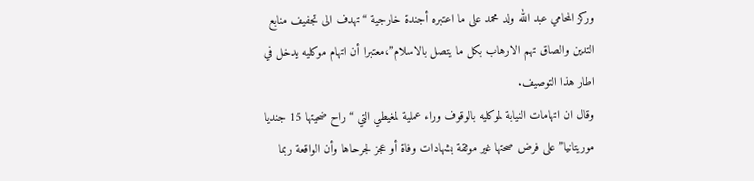وركز المحامي عبد الله ولد محمد على ما اعتبره أجندة خارجية “تهدف الى تجفيف منابع التدين والصاق تهم الارهاب بكل ما يتصل بالاسلام”،معتبرا أن اتهام موكليه يدخل في اطار هذا التوصيف.
وقال ان اتهامات النيابة لموكليه بالوقوف وراء عملية لمغيطي التي “راح ضحيتها 15 جنديا موريتانيا” على فرض صحتها غير موثقة بشهادات وفاة أو عجز لجرحاها وأن الواقعة ربما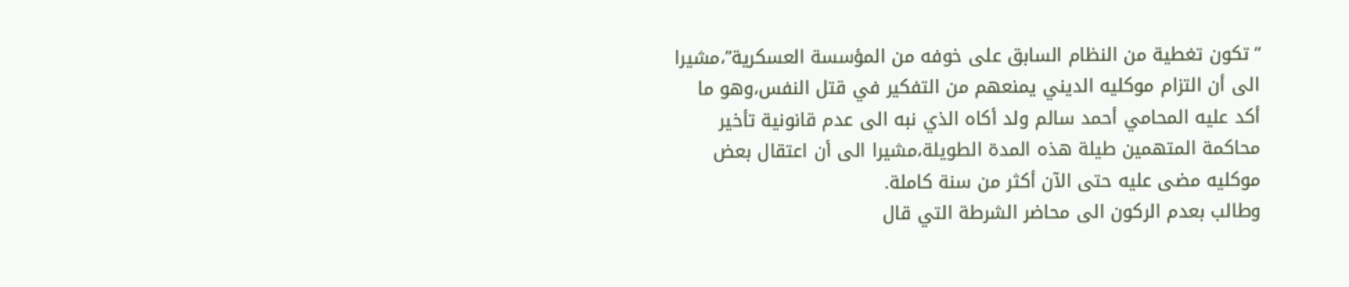“تكون تغطية من النظام السابق على خوفه من المؤسسة العسكرية”،مشيرا الى أن التزام موكليه الديني يمنعهم من التفكير في قتل النفس،وهو ما أكد عليه المحامي أحمد سالم ولد أكاه الذي نبه الى عدم قانونية تأخير محاكمة المتهمين طيلة هذه المدة الطويلة،مشيرا الى أن اعتقال بعض موكليه مضى عليه حتى الآن أكثر من سنة كاملة.
وطالب بعدم الركون الى محاضر الشرطة التي قال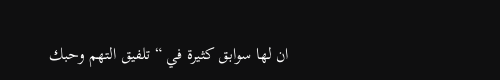ان لها سوابق كثيرة في “تلفيق التهم وحبك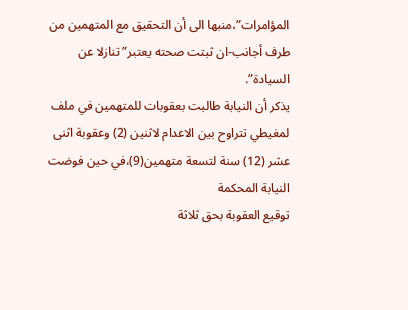المؤامرات”،منبها الى أن التحقيق مع المتهمين من طرف أجانب-ان ثبتت صحته يعتبر”تنازلا عن السيادة”.
يذكر أن النيابة طالبت بعقوبات للمتهمين في ملف لمغيطي تتراوح بين الاعدام لاثنين (2) وعقوبة اثنى عشر (12) سنة لتسعة متهمين(9)،في حين فوضت النيابة المحكمة
توقيع العقوبة بحق ثلاثة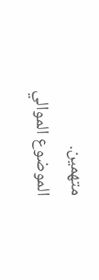متهمين.
الموضوع الموالي